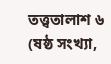তত্ত্বতালাশ ৬ (ষষ্ঠ সংখ্যা,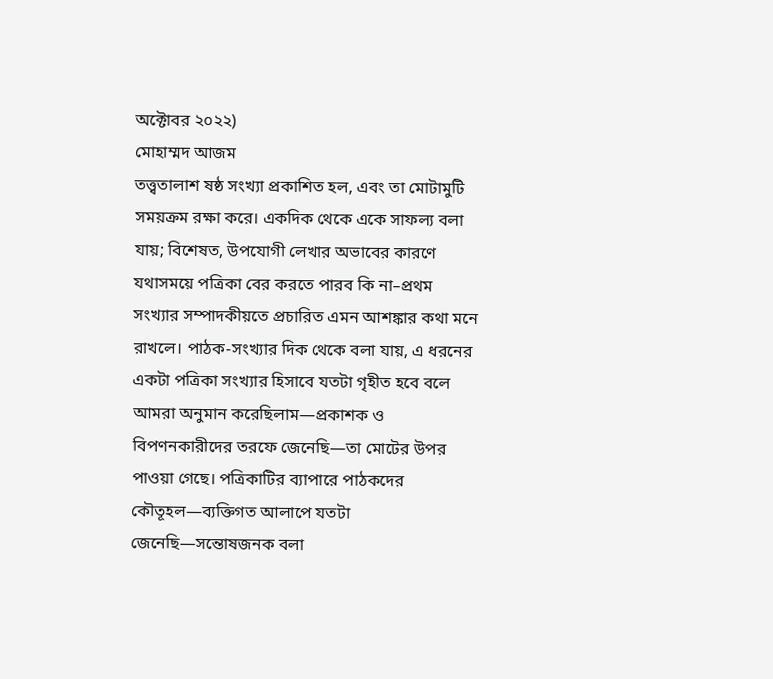অক্টোবর ২০২২)
মোহাম্মদ আজম
তত্ত্বতালাশ ষষ্ঠ সংখ্যা প্রকাশিত হল, এবং তা মোটামুটি সময়ক্রম রক্ষা করে। একদিক থেকে একে সাফল্য বলা যায়; বিশেষত, উপযোগী লেখার অভাবের কারণে যথাসময়ে পত্রিকা বের করতে পারব কি না–প্রথম সংখ্যার সম্পাদকীয়তে প্রচারিত এমন আশঙ্কার কথা মনে রাখলে। পাঠক-সংখ্যার দিক থেকে বলা যায়, এ ধরনের একটা পত্রিকা সংখ্যার হিসাবে যতটা গৃহীত হবে বলে আমরা অনুমান করেছিলাম—প্রকাশক ও বিপণনকারীদের তরফে জেনেছি—তা মোটের উপর পাওয়া গেছে। পত্রিকাটির ব্যাপারে পাঠকদের কৌতূহল—ব্যক্তিগত আলাপে যতটা জেনেছি—সন্তোষজনক বলা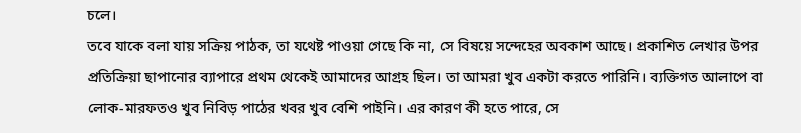চলে।
তবে যাকে বলা যায় সক্রিয় পাঠক, তা যথেষ্ট পাওয়া গেছে কি না, সে বিষয়ে সন্দেহের অবকাশ আছে। প্রকাশিত লেখার উপর প্রতিক্রিয়া ছাপানোর ব্যাপারে প্রথম থেকেই আমাদের আগ্রহ ছিল। তা আমরা খুব একটা করতে পারিনি। ব্যক্তিগত আলাপে বা লোক-মারফতও খুব নিবিড় পাঠের খবর খুব বেশি পাইনি। এর কারণ কী হতে পারে, সে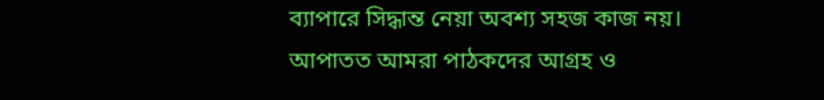ব্যাপারে সিদ্ধান্ত নেয়া অবশ্য সহজ কাজ নয়। আপাতত আমরা পাঠকদের আগ্রহ ও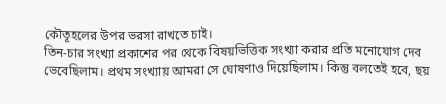কৌতূহলের উপর ভরসা রাখতে চাই।
তিন-চার সংখ্যা প্রকাশের পর থেকে বিষয়ভিত্তিক সংখ্যা করার প্রতি মনোযোগ দেব ভেবেছিলাম। প্রথম সংখ্যায় আমরা সে ঘোষণাও দিয়েছিলাম। কিন্তু বলতেই হবে, ছয়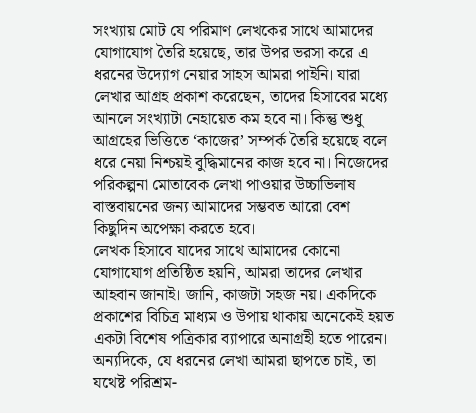সংখ্যায় মোট যে পরিমাণ লেখকের সাথে আমাদের যোগাযোগ তৈরি হয়েছে, তার উপর ভরসা করে এ ধরনের উদ্যোগ নেয়ার সাহস আমরা পাইনি। যারা লেখার আগ্রহ প্রকাশ করেছেন, তাদের হিসাবের মধ্যে আনলে সংখ্যাটা নেহায়েত কম হবে না। কিন্তু শুধু আগ্রহের ভিত্তিতে ‘কাজের’ সম্পর্ক তৈরি হয়েছে বলে ধরে নেয়া নিশ্চয়ই বুদ্ধিমানের কাজ হবে না। নিজেদের পরিকল্পনা মোতাবেক লেখা পাওয়ার উচ্চাভিলাষ বাস্তবায়নের জন্য আমাদের সম্ভবত আরো বেশ কিছুদিন অপেক্ষা করতে হবে।
লেখক হিসাবে যাদের সাথে আমাদের কোনো যোগাযোগ প্রতিষ্ঠিত হয়নি, আমরা তাদের লেখার আহবান জানাই। জানি, কাজটা সহজ নয়। একদিকে প্রকাশের বিচিত্র মাধ্যম ও উপায় থাকায় অনেকেই হয়ত একটা বিশেষ পত্রিকার ব্যাপারে অনাগ্রহী হতে পারেন। অন্যদিকে, যে ধরনের লেখা আমরা ছাপতে চাই, তা যথেষ্ট পরিশ্রম-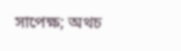সাপেক্ষ; অথচ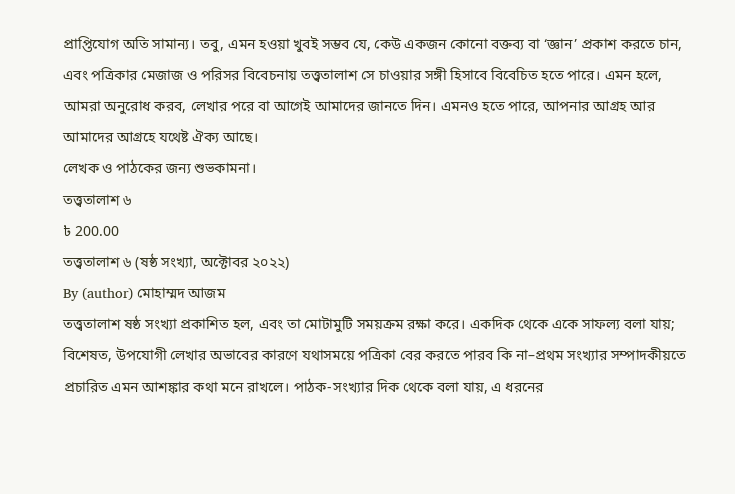প্রাপ্তিযোগ অতি সামান্য। তবু, এমন হওয়া খুবই সম্ভব যে, কেউ একজন কোনো বক্তব্য বা ‘জ্ঞান’ প্রকাশ করতে চান, এবং পত্রিকার মেজাজ ও পরিসর বিবেচনায় তত্ত্বতালাশ সে চাওয়ার সঙ্গী হিসাবে বিবেচিত হতে পারে। এমন হলে, আমরা অনুরোধ করব, লেখার পরে বা আগেই আমাদের জানতে দিন। এমনও হতে পারে, আপনার আগ্রহ আর আমাদের আগ্রহে যথেষ্ট ঐক্য আছে।
লেখক ও পাঠকের জন্য শুভকামনা।
তত্ত্বতালাশ ৬
৳ 200.00
তত্ত্বতালাশ ৬ (ষষ্ঠ সংখ্যা, অক্টোবর ২০২২)
By (author) মোহাম্মদ আজম
তত্ত্বতালাশ ষষ্ঠ সংখ্যা প্রকাশিত হল, এবং তা মোটামুটি সময়ক্রম রক্ষা করে। একদিক থেকে একে সাফল্য বলা যায়; বিশেষত, উপযোগী লেখার অভাবের কারণে যথাসময়ে পত্রিকা বের করতে পারব কি না–প্রথম সংখ্যার সম্পাদকীয়তে প্রচারিত এমন আশঙ্কার কথা মনে রাখলে। পাঠক-সংখ্যার দিক থেকে বলা যায়, এ ধরনের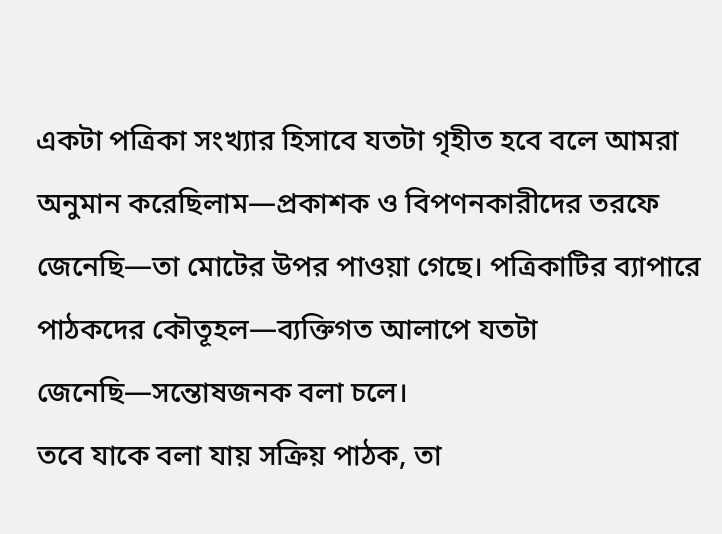একটা পত্রিকা সংখ্যার হিসাবে যতটা গৃহীত হবে বলে আমরা অনুমান করেছিলাম—প্রকাশক ও বিপণনকারীদের তরফে জেনেছি—তা মোটের উপর পাওয়া গেছে। পত্রিকাটির ব্যাপারে পাঠকদের কৌতূহল—ব্যক্তিগত আলাপে যতটা জেনেছি—সন্তোষজনক বলা চলে।
তবে যাকে বলা যায় সক্রিয় পাঠক, তা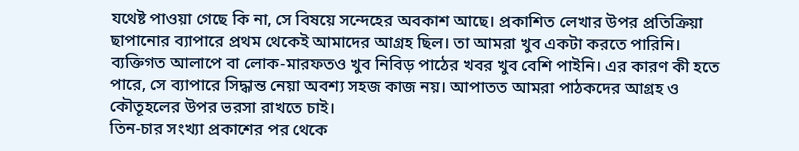যথেষ্ট পাওয়া গেছে কি না, সে বিষয়ে সন্দেহের অবকাশ আছে। প্রকাশিত লেখার উপর প্রতিক্রিয়া ছাপানোর ব্যাপারে প্রথম থেকেই আমাদের আগ্রহ ছিল। তা আমরা খুব একটা করতে পারিনি। ব্যক্তিগত আলাপে বা লোক-মারফতও খুব নিবিড় পাঠের খবর খুব বেশি পাইনি। এর কারণ কী হতে পারে, সে ব্যাপারে সিদ্ধান্ত নেয়া অবশ্য সহজ কাজ নয়। আপাতত আমরা পাঠকদের আগ্রহ ও কৌতূহলের উপর ভরসা রাখতে চাই।
তিন-চার সংখ্যা প্রকাশের পর থেকে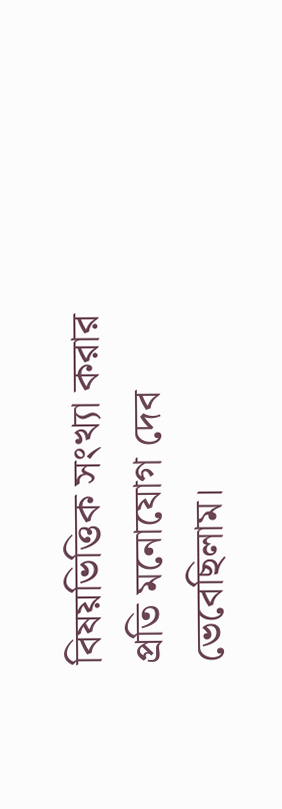বিষয়ভিত্তিক সংখ্যা করার প্রতি মনোযোগ দেব ভেবেছিলাম।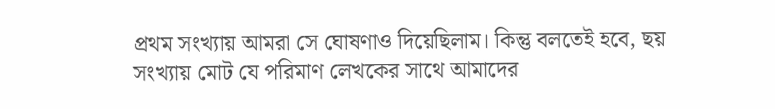প্রথম সংখ্যায় আমরা সে ঘোষণাও দিয়েছিলাম। কিন্তু বলতেই হবে, ছয় সংখ্যায় মোট যে পরিমাণ লেখকের সাথে আমাদের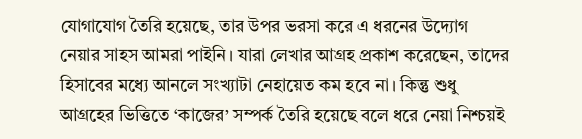যোগাযোগ তৈরি হয়েছে, তার উপর ভরসা করে এ ধরনের উদ্যোগ নেয়ার সাহস আমরা পাইনি। যারা লেখার আগ্রহ প্রকাশ করেছেন, তাদের হিসাবের মধ্যে আনলে সংখ্যাটা নেহায়েত কম হবে না। কিন্তু শুধু আগ্রহের ভিত্তিতে ‘কাজের’ সম্পর্ক তৈরি হয়েছে বলে ধরে নেয়া নিশ্চয়ই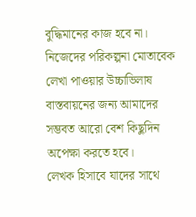বুদ্ধিমানের কাজ হবে না। নিজেদের পরিকল্পনা মোতাবেক লেখা পাওয়ার উচ্চাভিলাষ বাস্তবায়নের জন্য আমাদের সম্ভবত আরো বেশ কিছুদিন অপেক্ষা করতে হবে।
লেখক হিসাবে যাদের সাথে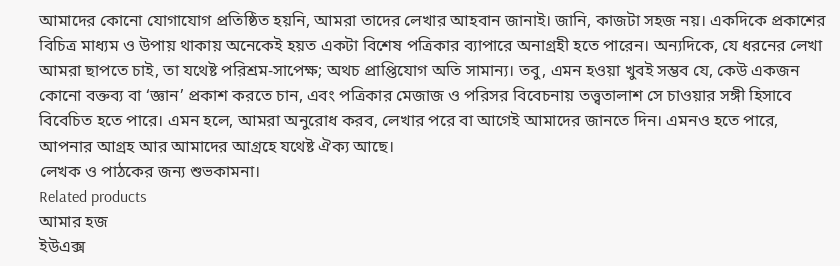আমাদের কোনো যোগাযোগ প্রতিষ্ঠিত হয়নি, আমরা তাদের লেখার আহবান জানাই। জানি, কাজটা সহজ নয়। একদিকে প্রকাশের বিচিত্র মাধ্যম ও উপায় থাকায় অনেকেই হয়ত একটা বিশেষ পত্রিকার ব্যাপারে অনাগ্রহী হতে পারেন। অন্যদিকে, যে ধরনের লেখা আমরা ছাপতে চাই, তা যথেষ্ট পরিশ্রম-সাপেক্ষ; অথচ প্রাপ্তিযোগ অতি সামান্য। তবু, এমন হওয়া খুবই সম্ভব যে, কেউ একজন কোনো বক্তব্য বা ‘জ্ঞান’ প্রকাশ করতে চান, এবং পত্রিকার মেজাজ ও পরিসর বিবেচনায় তত্ত্বতালাশ সে চাওয়ার সঙ্গী হিসাবে বিবেচিত হতে পারে। এমন হলে, আমরা অনুরোধ করব, লেখার পরে বা আগেই আমাদের জানতে দিন। এমনও হতে পারে, আপনার আগ্রহ আর আমাদের আগ্রহে যথেষ্ট ঐক্য আছে।
লেখক ও পাঠকের জন্য শুভকামনা।
Related products
আমার হজ
ইউএক্স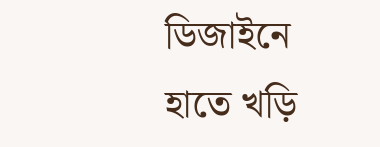ডিজাইনে হাতে খড়ি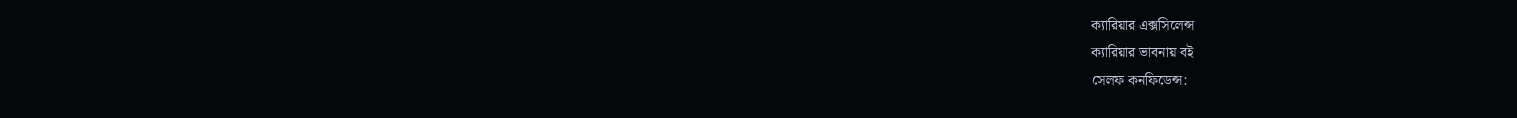ক্যারিয়ার এক্সসিলেন্স
ক্যারিয়ার ভাবনায় বই
সেলফ কনফিডেন্স: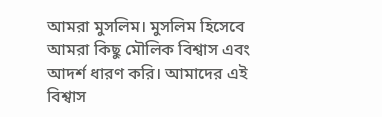আমরা মুসলিম। মুসলিম হিসেবে আমরা কিছু মৌলিক বিশ্বাস এবং আদর্শ ধারণ করি। আমাদের এই বিশ্বাস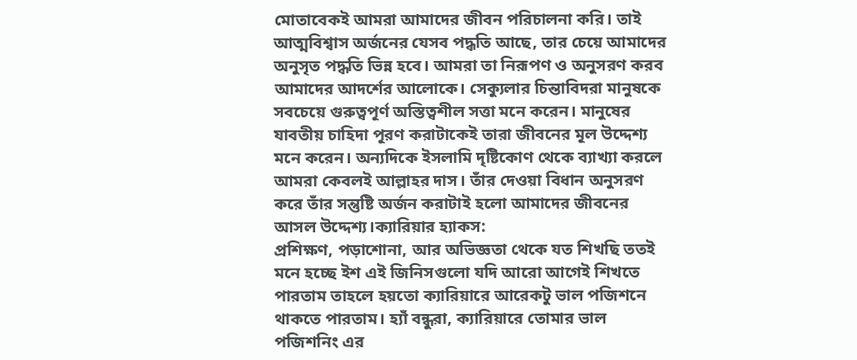মোতাবেকই আমরা আমাদের জীবন পরিচালনা করি। তাই আত্মবিশ্বাস অর্জনের যেসব পদ্ধতি আছে, তার চেয়ে আমাদের অনুসৃত পদ্ধতি ভিন্ন হবে। আমরা তা নিরূপণ ও অনুসরণ করব আমাদের আদর্শের আলোকে। সেক্যুলার চিন্তাবিদরা মানুষকে সবচেয়ে গুরুত্বপূর্ণ অস্তিত্বশীল সত্তা মনে করেন। মানুষের যাবতীয় চাহিদা পূরণ করাটাকেই তারা জীবনের মূল উদ্দেশ্য মনে করেন। অন্যদিকে ইসলামি দৃষ্টিকোণ থেকে ব্যাখ্যা করলে আমরা কেবলই আল্লাহর দাস। তাঁর দেওয়া বিধান অনুসরণ করে তাঁর সন্তুষ্টি অর্জন করাটাই হলো আমাদের জীবনের আসল উদ্দেশ্য।ক্যারিয়ার হ্যাকস:
প্রশিক্ষণ, পড়াশোনা, আর অভিজ্ঞতা থেকে যত শিখছি ততই মনে হচ্ছে ইশ এই জিনিসগুলো যদি আরো আগেই শিখতে পারতাম তাহলে হয়তো ক্যারিয়ারে আরেকটু ভাল পজিশনে থাকতে পারতাম। হ্যাঁ বন্ধুরা, ক্যারিয়ারে তোমার ভাল পজিশনিং এর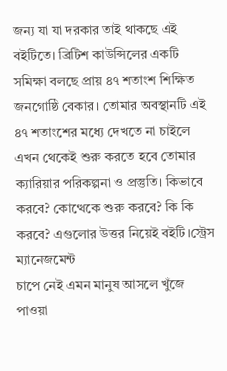জন্য যা যা দরকার তাই থাকছে এই বইটিতে। ব্রিটিশ কাউন্সিলের একটি সমিক্ষা বলছে প্রায় ৪৭ শতাংশ শিক্ষিত জনগোষ্ঠি বেকার। তোমার অবস্থানটি এই ৪৭ শতাংশের মধ্যে দেখতে না চাইলে এখন থেকেই শুরু করতে হবে তোমার ক্যারিয়ার পরিকল্পনা ও প্রস্তুতি। কিভাবে করবে? কোত্থেকে শুরু করবে? কি কি করবে? এগুলোর উত্তর নিয়েই বইটি।স্ট্রেস ম্যানেজমেন্ট
চাপে নেই এমন মানুষ আসলে খুঁজে পাওয়া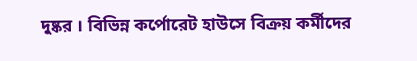দুষ্কর । বিভিন্ন কর্পোরেট হাউসে বিক্রয় কর্মীদের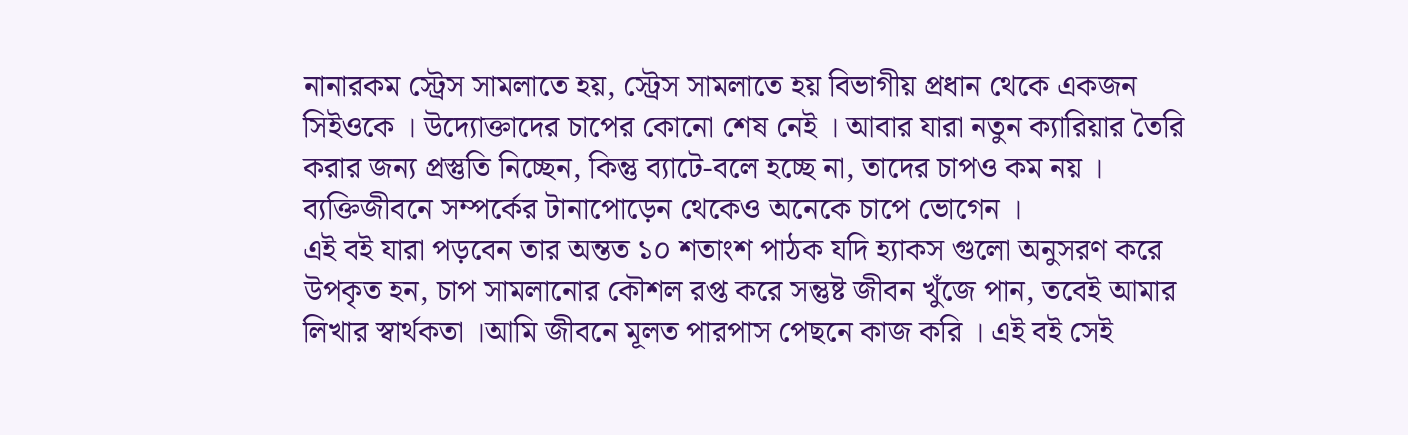নানারকম স্ট্রেস সামলাতে হয়, স্ট্রেস সামলাতে হয় বিভাগীয় প্রধান থেকে একজন সিইওকে । উদ্যোক্তাদের চাপের কোনো শেষ নেই । আবার যারা নতুন ক্যারিয়ার তৈরি করার জন্য প্রস্তুতি নিচ্ছেন, কিন্তু ব্যাটে-বলে হচ্ছে না, তাদের চাপও কম নয় । ব্যক্তিজীবনে সম্পর্কের টানাপোড়েন থেকেও অনেকে চাপে ভোগেন ।
এই বই যারা পড়বেন তার অন্তত ১০ শতাংশ পাঠক যদি হ্যাকস গুলো অনুসরণ করে উপকৃত হন, চাপ সামলানোর কৌশল রপ্ত করে সন্তুষ্ট জীবন খুঁজে পান, তবেই আমার লিখার স্বার্থকতা ।আমি জীবনে মূলত পারপাস পেছনে কাজ করি । এই বই সেই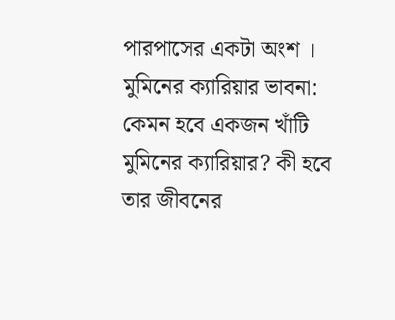পারপাসের একটা অংশ ।
মুমিনের ক্যারিয়ার ভাবনা:
কেমন হবে একজন খাঁটি মুমিনের ক্যারিয়ার? কী হবে তার জীবনের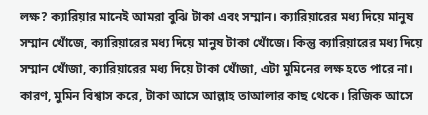লক্ষ? ক্যারিয়ার মানেই আমরা বুঝি টাকা এবং সম্মান। ক্যারিয়ারের মধ্য দিয়ে মানুষ সম্মান খোঁজে, ক্যারিয়ারের মধ্য দিয়ে মানুষ টাকা খোঁজে। কিন্তু ক্যারিয়ারের মধ্য দিয়ে সম্মান খোঁজা, ক্যারিয়ারের মধ্য দিয়ে টাকা খোঁজা, এটা মুমিনের লক্ষ হতে পারে না। কারণ, মুমিন বিশ্বাস করে, টাকা আসে আল্লাহ তাআলার কাছ থেকে। রিজিক আসে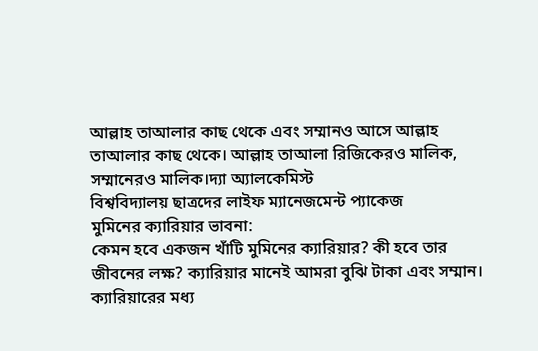আল্লাহ তাআলার কাছ থেকে এবং সম্মানও আসে আল্লাহ তাআলার কাছ থেকে। আল্লাহ তাআলা রিজিকেরও মালিক, সম্মানেরও মালিক।দ্যা অ্যালকেমিস্ট
বিশ্ববিদ্যালয় ছাত্রদের লাইফ ম্যানেজমেন্ট প্যাকেজ
মুমিনের ক্যারিয়ার ভাবনা:
কেমন হবে একজন খাঁটি মুমিনের ক্যারিয়ার? কী হবে তার জীবনের লক্ষ? ক্যারিয়ার মানেই আমরা বুঝি টাকা এবং সম্মান। ক্যারিয়ারের মধ্য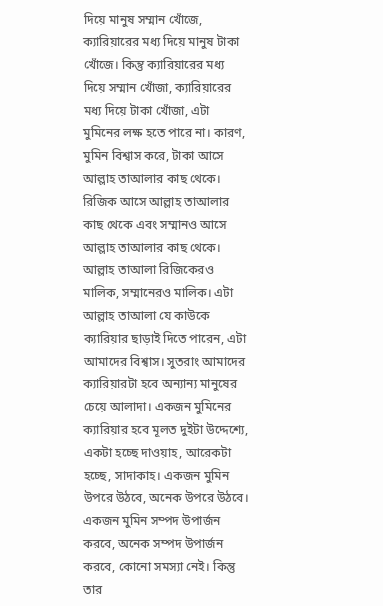দিয়ে মানুষ সম্মান খোঁজে, ক্যারিয়ারের মধ্য দিয়ে মানুষ টাকা খোঁজে। কিন্তু ক্যারিয়ারের মধ্য দিয়ে সম্মান খোঁজা, ক্যারিয়ারের মধ্য দিয়ে টাকা খোঁজা, এটা মুমিনের লক্ষ হতে পারে না। কারণ, মুমিন বিশ্বাস করে, টাকা আসে আল্লাহ তাআলার কাছ থেকে। রিজিক আসে আল্লাহ তাআলার কাছ থেকে এবং সম্মানও আসে আল্লাহ তাআলার কাছ থেকে। আল্লাহ তাআলা রিজিকেরও মালিক, সম্মানেরও মালিক। এটা আল্লাহ তাআলা যে কাউকে ক্যারিয়ার ছাড়াই দিতে পারেন, এটা আমাদের বিশ্বাস। সুতরাং আমাদের ক্যারিয়ারটা হবে অন্যান্য মানুষের চেয়ে আলাদা। একজন মুমিনের ক্যারিয়ার হবে মূলত দুইটা উদ্দেশ্যে, একটা হচ্ছে দাওয়াহ, আরেকটা হচ্ছে, সাদাকাহ। একজন মুমিন উপরে উঠবে, অনেক উপরে উঠবে। একজন মুমিন সম্পদ উপার্জন করবে, অনেক সম্পদ উপার্জন করবে, কোনো সমস্যা নেই। কিন্তু তার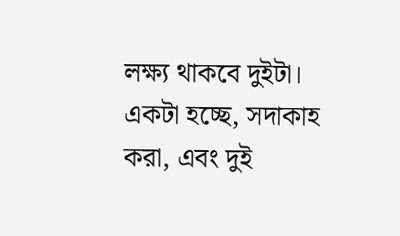লক্ষ্য থাকবে দুইটা। একটা হচ্ছে, সদাকাহ করা, এবং দুই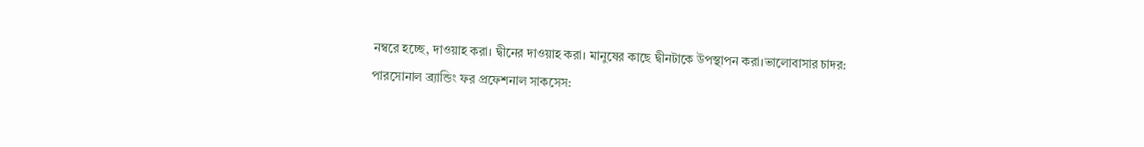নম্বরে হচ্ছে, দাওয়াহ করা। দ্বীনের দাওয়াহ করা। মানুষের কাছে দ্বীনটাকে উপস্থাপন করা।ভালোবাসার চাদর:
পারসোনাল ব্র্যান্ডিং ফর প্রফেশনাল সাকসেস: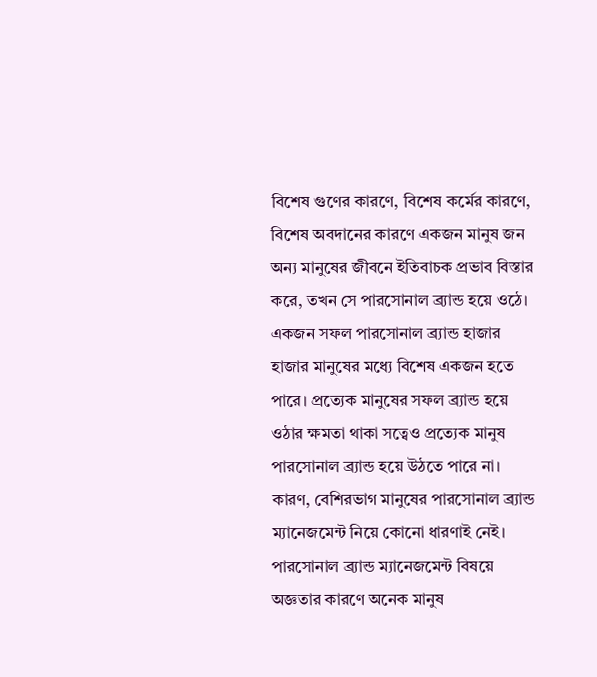বিশেষ গুণের কারণে, বিশেষ কর্মের কারণে, বিশেষ অবদানের কারণে একজন মানুষ জন অন্য মানুষের জীবনে ইতিবাচক প্রভাব বিস্তার করে, তখন সে পারসোনাল ব্র্যান্ড হয়ে ওঠে। একজন সফল পারসোনাল ব্র্যান্ড হাজার হাজার মানুষের মধ্যে বিশেষ একজন হতে পারে। প্রত্যেক মানুষের সফল ব্র্যান্ড হয়ে ওঠার ক্ষমতা থাকা সত্বেও প্রত্যেক মানুষ পারসোনাল ব্র্যান্ড হয়ে উঠতে পারে না। কারণ, বেশিরভাগ মানুষের পারসোনাল ব্র্যান্ড ম্যানেজমেন্ট নিয়ে কোনো ধারণাই নেই। পারসোনাল ব্র্যান্ড ম্যানেজমেন্ট বিষয়ে অজ্ঞতার কারণে অনেক মানুষ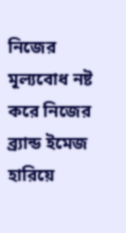নিজের মূল্যবোধ নষ্ট করে নিজের ব্র্যান্ড ইমেজ হারিয়ে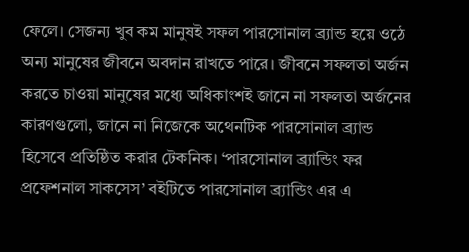ফেলে। সেজন্য খুব কম মানুষই সফল পারসোনাল ব্র্যান্ড হয়ে ওঠে অন্য মানুষের জীবনে অবদান রাখতে পারে। জীবনে সফলতা অর্জন করতে চাওয়া মানুষের মধ্যে অধিকাংশই জানে না সফলতা অর্জনের কারণগুলো, জানে না নিজেকে অথেনটিক পারসোনাল ব্র্যান্ড হিসেবে প্রতিষ্ঠিত করার টেকনিক। ‘পারসোনাল ব্র্যান্ডিং ফর প্রফেশনাল সাকসেস’ বইটিতে পারসোনাল ব্র্যান্ডিং এর এ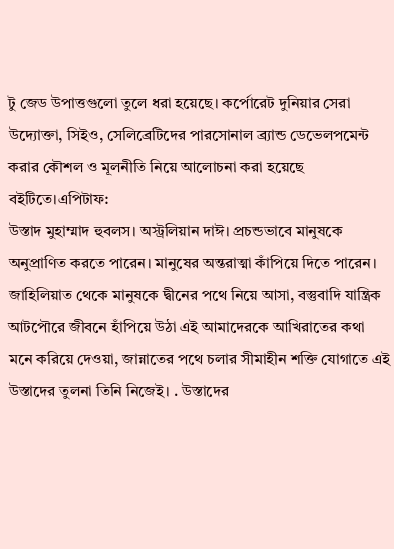টু জেড উপাত্তগুলো তুলে ধরা হয়েছে। কর্পোরেট দুনিয়ার সেরা উদ্যোক্তা, সিইও, সেলিব্রেটিদের পারসোনাল ব্র্যান্ড ডেভেলপমেন্ট করার কৌশল ও মূলনীতি নিয়ে আলোচনা করা হয়েছে বইটিতে।এপিটাফ:
উস্তাদ মুহাম্মাদ হুবলস। অস্ট্রলিয়ান দাঈ। প্রচন্ডভাবে মানুষকে অনুপ্রাণিত করতে পারেন। মানুষের অন্তরাত্মা কাঁপিয়ে দিতে পারেন। জাহিলিয়াত থেকে মানুষকে দ্বীনের পথে নিয়ে আসা, বস্তুবাদি যান্ত্রিক আটপৌরে জীবনে হাঁপিয়ে উঠা এই আমাদেরকে আখিরাতের কথা মনে করিয়ে দেওয়া, জান্নাতের পথে চলার সীমাহীন শক্তি যোগাতে এই উস্তাদের তুলনা তিনি নিজেই। . উস্তাদের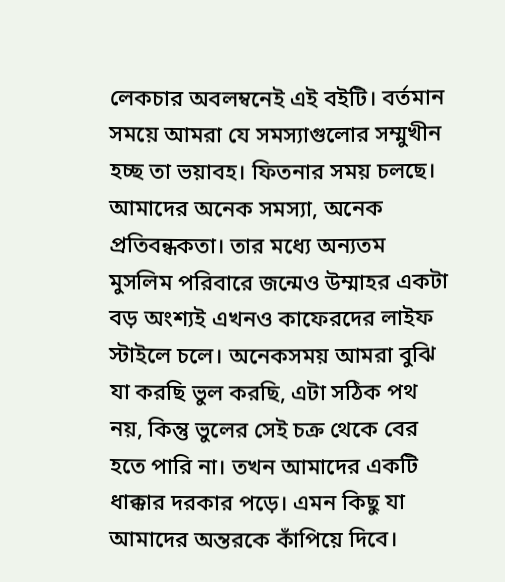লেকচার অবলম্বনেই এই বইটি। বর্তমান সময়ে আমরা যে সমস্যাগুলোর সম্মুখীন হচ্ছ তা ভয়াবহ। ফিতনার সময় চলছে। আমাদের অনেক সমস্যা, অনেক প্রতিবন্ধকতা। তার মধ্যে অন্যতম মুসলিম পরিবারে জন্মেও উম্মাহর একটা বড় অংশ্যই এখনও কাফেরদের লাইফ স্টাইলে চলে। অনেকসময় আমরা বুঝি যা করছি ভুল করছি, এটা সঠিক পথ নয়, কিন্তু ভুলের সেই চক্র থেকে বের হতে পারি না। তখন আমাদের একটি ধাক্কার দরকার পড়ে। এমন কিছু যা আমাদের অন্তরকে কাঁপিয়ে দিবে।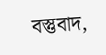বস্তুবাদ,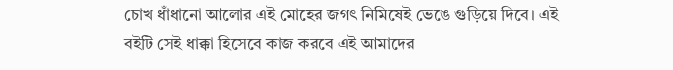চোখ ধাঁধানো আলোর এই মোহের জগৎ নিমিষেই ভেঙে গুড়িয়ে দিবে। এই বইটি সেই ধাক্কা হিসেবে কাজ করবে এই আমাদের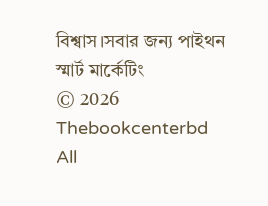বিশ্বাস।সবার জন্য পাইথন
স্মার্ট মার্কেটিং
© 2026 Thebookcenterbd All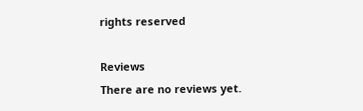rights reserved

Reviews
There are no reviews yet.